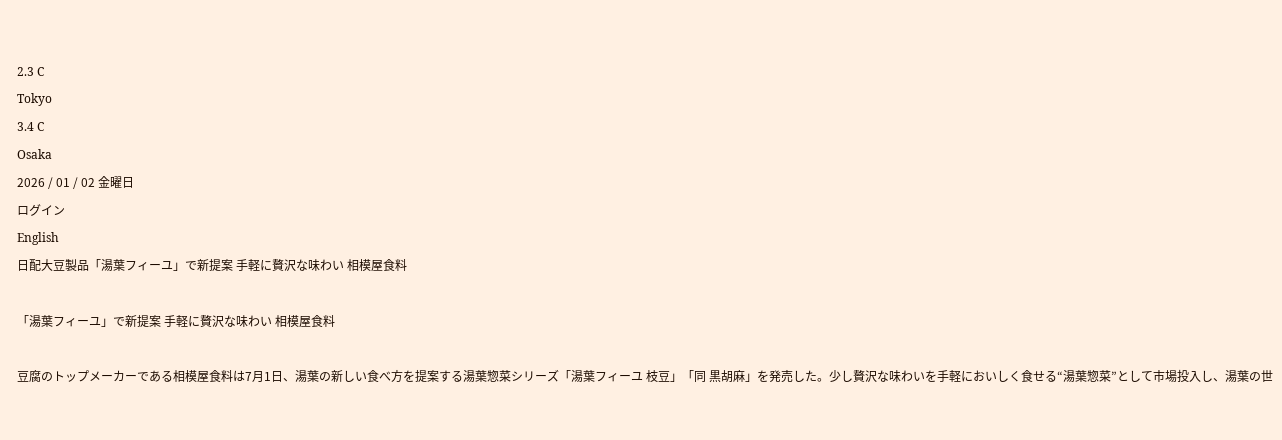2.3 C
Tokyo
3.4 C
Osaka
2026 / 01 / 02 金曜日
ログイン
English
日配大豆製品「湯葉フィーユ」で新提案 手軽に贅沢な味わい 相模屋食料

「湯葉フィーユ」で新提案 手軽に贅沢な味わい 相模屋食料

豆腐のトップメーカーである相模屋食料は7月1日、湯葉の新しい食べ方を提案する湯葉惣菜シリーズ「湯葉フィーユ 枝豆」「同 黒胡麻」を発売した。少し贅沢な味わいを手軽においしく食せる“湯葉惣菜”として市場投入し、湯葉の世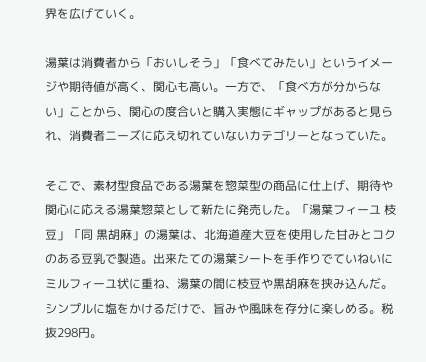界を広げていく。

湯葉は消費者から「おいしそう」「食べてみたい」というイメージや期待値が高く、関心も高い。一方で、「食べ方が分からない」ことから、関心の度合いと購入実態にギャップがあると見られ、消費者ニーズに応え切れていないカテゴリーとなっていた。

そこで、素材型食品である湯葉を惣菜型の商品に仕上げ、期待や関心に応える湯葉惣菜として新たに発売した。「湯葉フィーユ 枝豆」「同 黒胡麻」の湯葉は、北海道産大豆を使用した甘みとコクのある豆乳で製造。出来たての湯葉シートを手作りでていねいにミルフィーユ状に重ね、湯葉の間に枝豆や黒胡麻を挟み込んだ。シンプルに塩をかけるだけで、旨みや風味を存分に楽しめる。税抜298円。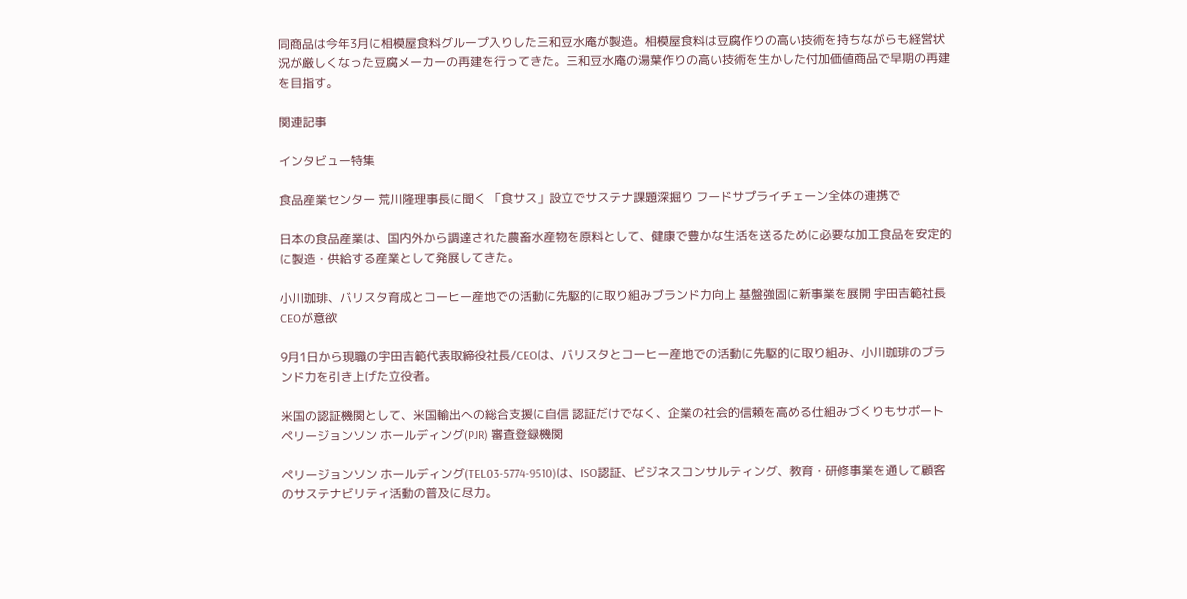同商品は今年3月に相模屋食料グループ入りした三和豆水庵が製造。相模屋食料は豆腐作りの高い技術を持ちながらも経営状況が厳しくなった豆腐メーカーの再建を行ってきた。三和豆水庵の湯葉作りの高い技術を生かした付加価値商品で早期の再建を目指す。

関連記事

インタビュー特集

食品産業センター 荒川隆理事長に聞く 「食サス」設立でサステナ課題深掘り フードサプライチェーン全体の連携で

日本の食品産業は、国内外から調達された農畜水産物を原料として、健康で豊かな生活を送るために必要な加工食品を安定的に製造・供給する産業として発展してきた。

小川珈琲、バリスタ育成とコーヒー産地での活動に先駆的に取り組みブランド力向上 基盤強固に新事業を展開 宇田吉範社長CEOが意欲

9月1日から現職の宇田吉範代表取締役社長/CEOは、バリスタとコーヒー産地での活動に先駆的に取り組み、小川珈琲のブランド力を引き上げた立役者。

米国の認証機関として、米国輸出への総合支援に自信 認証だけでなく、企業の社会的信頼を高める仕組みづくりもサポート ペリージョンソン ホールディング(PJR) 審査登録機関

ペリージョンソン ホールディング(TEL03-5774-9510)は、ISO認証、ビジネスコンサルティング、教育・研修事業を通して顧客のサステナビリティ活動の普及に尽力。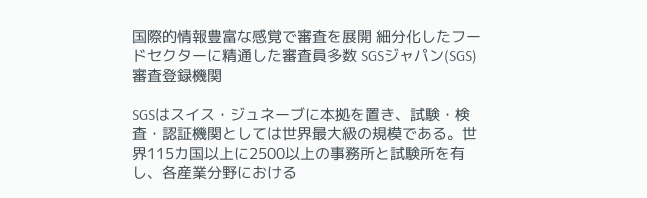国際的情報豊富な感覚で審査を展開 細分化したフードセクターに精通した審査員多数 SGSジャパン(SGS) 審査登録機関

SGSはスイス・ジュネーブに本拠を置き、試験・検査・認証機関としては世界最大級の規模である。世界115カ国以上に2500以上の事務所と試験所を有し、各産業分野における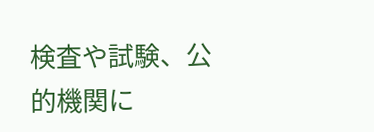検査や試験、公的機関に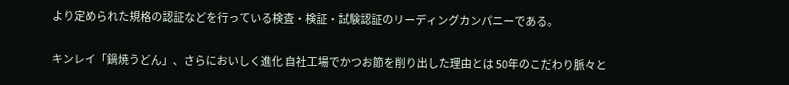より定められた規格の認証などを行っている検査・検証・試験認証のリーディングカンパニーである。

キンレイ「鍋焼うどん」、さらにおいしく進化 自社工場でかつお節を削り出した理由とは 50年のこだわり脈々と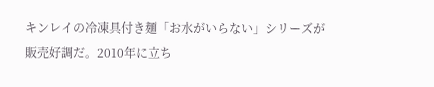キンレイの冷凍具付き麺「お水がいらない」シリーズが販売好調だ。2010年に立ち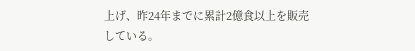上げ、昨24年までに累計2億食以上を販売している。